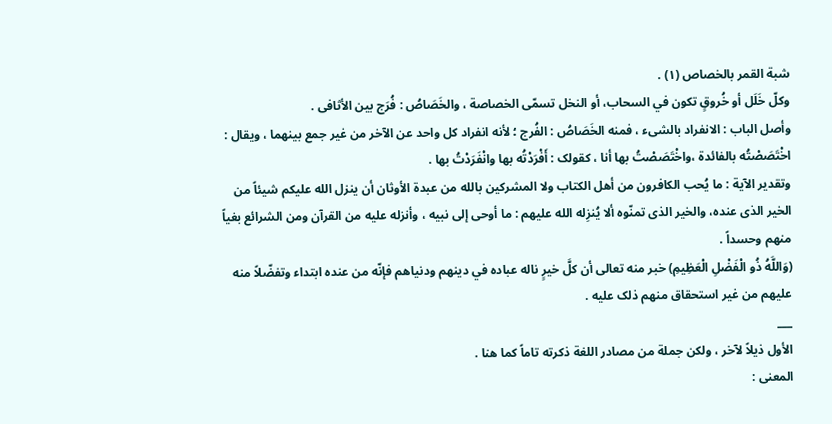شبة القمر بالخصاص (١) .
وکلّ خَلَل أو خُروقٍ تکون في السحاب، أو النخل تسمّى الخصاصة ، والخَصَاصُ : فُرَج بین الأثافی .
وأصل الباب : الانفراد بالشیء ، فمنه الخَصَاصُ : الفُرج ؛ لأنه انفراد کل واحد عن الآخر من غیر جمع بینهما ، ویقال : اخْتَصَصْتُه بالفائدة ،واخْتَصَصْتُ بها أنا ، کقولک : أَفْرَدْتُه بها وانْفَرَدْتُ بها .
وتقدیر الآیة : ما یُحب الکافرون من أهل الکتاب ولا المشرکین بالله من عبدة الأوثان أن ینزل الله علیکم شیئاً من الخیر الذی عنده، والخیر الذی تمنّوه ألا یُنزِله الله علیهم : ما أوحى إلى نبیه ، وأنزله علیه من القرآن ومن الشرائع بغیاً منهم وحسداً .
(وَاللَّهُ ذُو الْفَضْلِ الْعَظِیمِ) خبر منه تعالى أن کلَّ خیرٍ ناله عباده في دینهم ودنیاهم فإنّه من عنده ابتداء وتفضّلاً منه علیهم من غیر استحقاق منهم ذلک علیه .
___
الأول ذیلاً لآخر ، ولکن جملة من مصادر اللغة ذکرته تاماً کما هنا .
المعنى :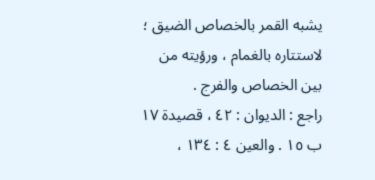یشبه القمر بالخصاص الضیق ؛ لاستتاره بالغمام ، ورؤیته من بین الخصاص والفرج .
راجع : الدیوان : ٤٢ ، قصیدة ١٧ ب ١٥ . والعین ٤ : ١٣٤ ،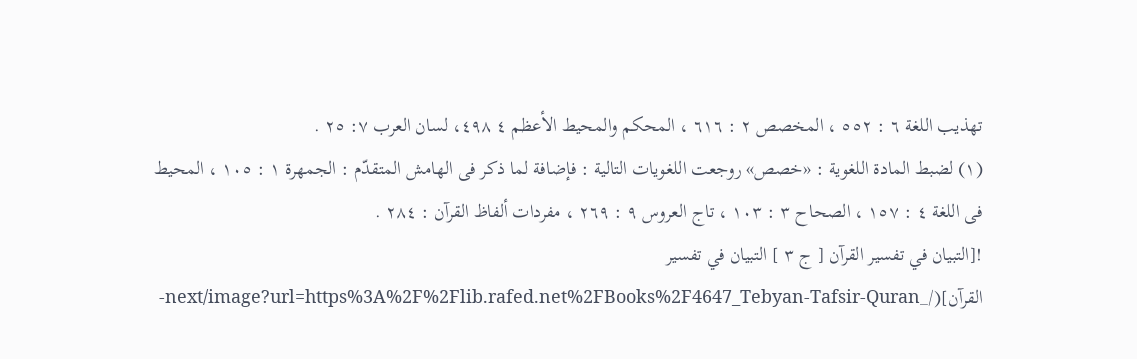تهذیب اللغة ٦ : ٥٥٢ ، المخصص ٢ : ٦١٦ ، المحکم والمحیط الأعظم ٤ ٤٩٨، لسان العرب ٧: ٢٥ .
(١) لضبط المادة اللغویة : «خصص» روجعت اللغویات التالیة : فإضافة لما ذکر فی الهامش المتقدّم : الجمهرة ١ : ١٠٥ ، المحیط فی اللغة ٤ : ١٥٧ ، الصحاح ٣ : ١٠٣ ، تاج العروس ٩ : ٢٦٩ ، مفردات ألفاظ القرآن : ٢٨٤ .
![التبيان في تفسير القرآن [ ج ٣ ] التبيان في تفسير القرآن](/_next/image?url=https%3A%2F%2Flib.rafed.net%2FBooks%2F4647_Tebyan-Tafsir-Quran-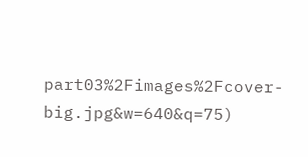part03%2Fimages%2Fcover-big.jpg&w=640&q=75)